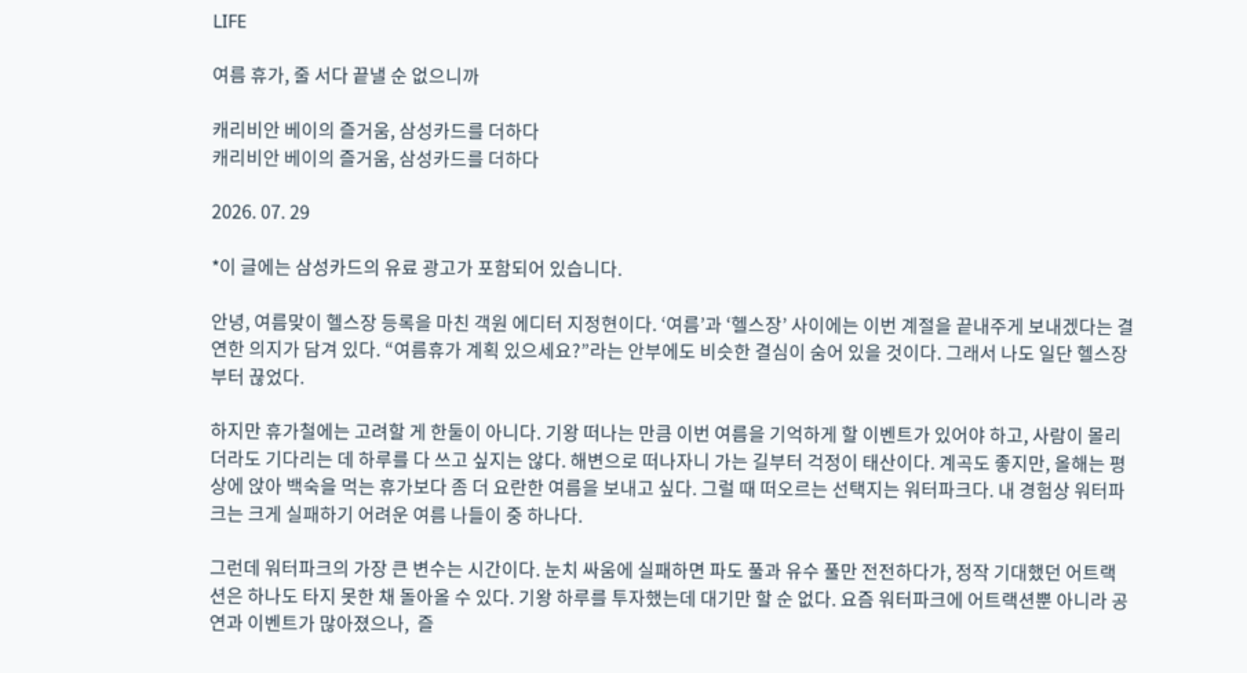LIFE

여름 휴가, 줄 서다 끝낼 순 없으니까

캐리비안 베이의 즐거움, 삼성카드를 더하다
캐리비안 베이의 즐거움, 삼성카드를 더하다

2026. 07. 29

*이 글에는 삼성카드의 유료 광고가 포함되어 있습니다.

안녕, 여름맞이 헬스장 등록을 마친 객원 에디터 지정현이다. ‘여름’과 ‘헬스장’ 사이에는 이번 계절을 끝내주게 보내겠다는 결연한 의지가 담겨 있다. “여름휴가 계획 있으세요?”라는 안부에도 비슷한 결심이 숨어 있을 것이다. 그래서 나도 일단 헬스장부터 끊었다.

하지만 휴가철에는 고려할 게 한둘이 아니다. 기왕 떠나는 만큼 이번 여름을 기억하게 할 이벤트가 있어야 하고, 사람이 몰리더라도 기다리는 데 하루를 다 쓰고 싶지는 않다. 해변으로 떠나자니 가는 길부터 걱정이 태산이다. 계곡도 좋지만, 올해는 평상에 앉아 백숙을 먹는 휴가보다 좀 더 요란한 여름을 보내고 싶다. 그럴 때 떠오르는 선택지는 워터파크다. 내 경험상 워터파크는 크게 실패하기 어려운 여름 나들이 중 하나다.

그런데 워터파크의 가장 큰 변수는 시간이다. 눈치 싸움에 실패하면 파도 풀과 유수 풀만 전전하다가, 정작 기대했던 어트랙션은 하나도 타지 못한 채 돌아올 수 있다. 기왕 하루를 투자했는데 대기만 할 순 없다. 요즘 워터파크에 어트랙션뿐 아니라 공연과 이벤트가 많아졌으나,  즐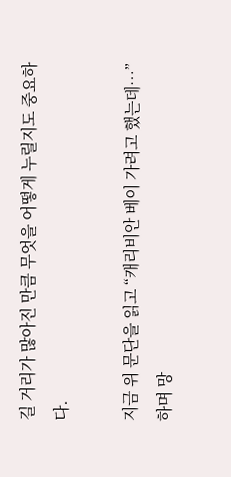길 거리가 많아진 만큼 무엇을 어떻게 누릴지도 중요하다.

지금 위 문단을 읽고 “캐리비안 베이 가려고 했는데…” 하며 망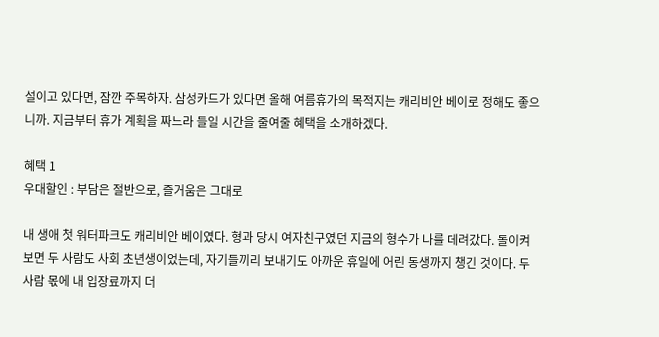설이고 있다면, 잠깐 주목하자. 삼성카드가 있다면 올해 여름휴가의 목적지는 캐리비안 베이로 정해도 좋으니까. 지금부터 휴가 계획을 짜느라 들일 시간을 줄여줄 혜택을 소개하겠다.

혜택 1
우대할인 : 부담은 절반으로, 즐거움은 그대로

내 생애 첫 워터파크도 캐리비안 베이였다. 형과 당시 여자친구였던 지금의 형수가 나를 데려갔다. 돌이켜보면 두 사람도 사회 초년생이었는데, 자기들끼리 보내기도 아까운 휴일에 어린 동생까지 챙긴 것이다. 두 사람 몫에 내 입장료까지 더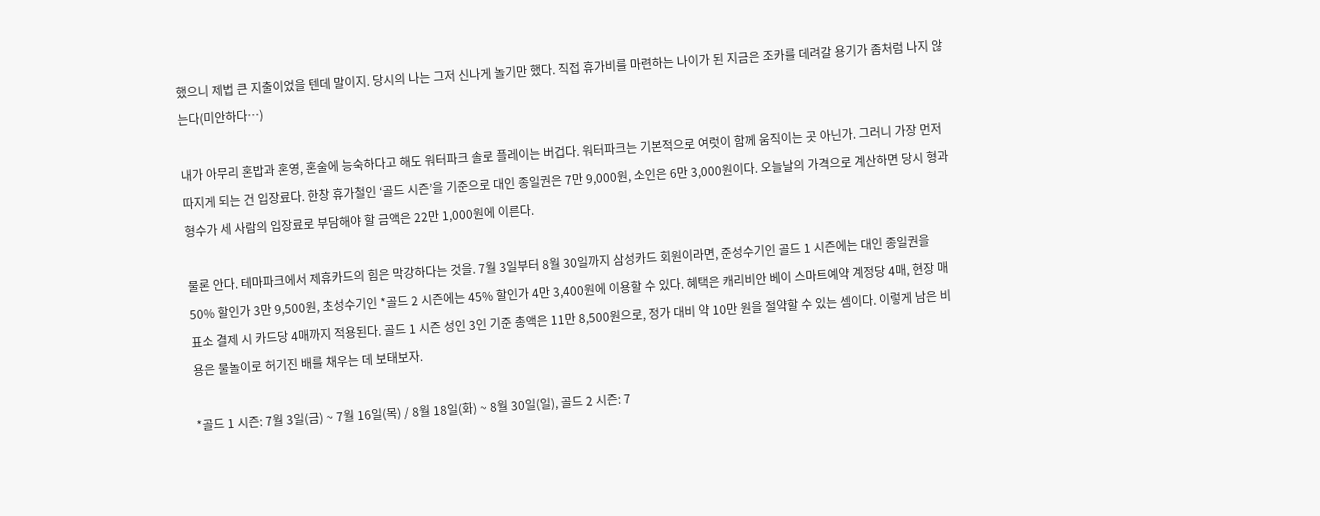했으니 제법 큰 지출이었을 텐데 말이지. 당시의 나는 그저 신나게 놀기만 했다. 직접 휴가비를 마련하는 나이가 된 지금은 조카를 데려갈 용기가 좀처럼 나지 않는다(미안하다…)

내가 아무리 혼밥과 혼영, 혼술에 능숙하다고 해도 워터파크 솔로 플레이는 버겁다. 워터파크는 기본적으로 여럿이 함께 움직이는 곳 아닌가. 그러니 가장 먼저 따지게 되는 건 입장료다. 한창 휴가철인 ‘골드 시즌’을 기준으로 대인 종일권은 7만 9,000원, 소인은 6만 3,000원이다. 오늘날의 가격으로 계산하면 당시 형과 형수가 세 사람의 입장료로 부담해야 할 금액은 22만 1,000원에 이른다.

물론 안다. 테마파크에서 제휴카드의 힘은 막강하다는 것을. 7월 3일부터 8월 30일까지 삼성카드 회원이라면, 준성수기인 골드 1 시즌에는 대인 종일권을 50% 할인가 3만 9,500원, 초성수기인 *골드 2 시즌에는 45% 할인가 4만 3,400원에 이용할 수 있다. 혜택은 캐리비안 베이 스마트예약 계정당 4매, 현장 매표소 결제 시 카드당 4매까지 적용된다. 골드 1 시즌 성인 3인 기준 총액은 11만 8,500원으로, 정가 대비 약 10만 원을 절약할 수 있는 셈이다. 이렇게 남은 비용은 물놀이로 허기진 배를 채우는 데 보태보자.

*골드 1 시즌: 7월 3일(금) ~ 7월 16일(목) / 8월 18일(화) ~ 8월 30일(일), 골드 2 시즌: 7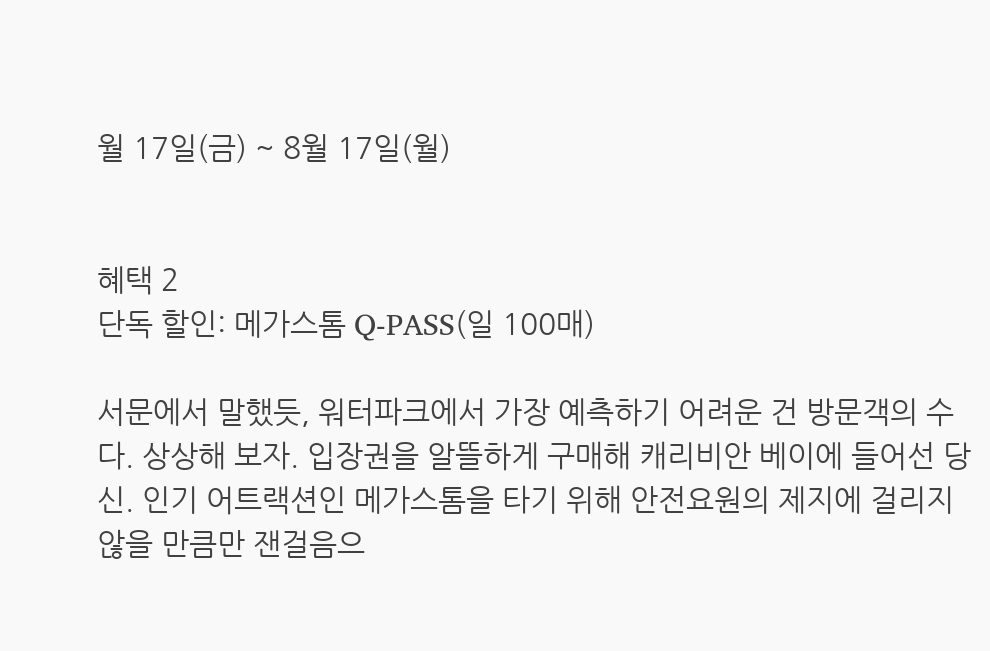월 17일(금) ~ 8월 17일(월)


혜택 2
단독 할인: 메가스톰 Q-PASS(일 100매)

서문에서 말했듯, 워터파크에서 가장 예측하기 어려운 건 방문객의 수다. 상상해 보자. 입장권을 알뜰하게 구매해 캐리비안 베이에 들어선 당신. 인기 어트랙션인 메가스톰을 타기 위해 안전요원의 제지에 걸리지 않을 만큼만 잰걸음으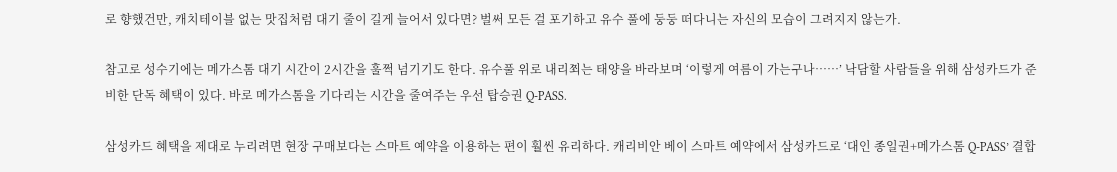로 향했건만, 캐치테이블 없는 맛집처럼 대기 줄이 길게 늘어서 있다면? 벌써 모든 걸 포기하고 유수 풀에 둥둥 떠다니는 자신의 모습이 그려지지 않는가.

참고로 성수기에는 메가스톰 대기 시간이 2시간을 훌쩍 넘기기도 한다. 유수풀 위로 내리쬐는 태양을 바라보며 ‘이렇게 여름이 가는구나……’ 낙담할 사람들을 위해 삼성카드가 준비한 단독 혜택이 있다. 바로 메가스톰을 기다리는 시간을 줄여주는 우선 탑승권 Q-PASS.

삼성카드 혜택을 제대로 누리려면 현장 구매보다는 스마트 예약을 이용하는 편이 훨씬 유리하다. 캐리비안 베이 스마트 예약에서 삼성카드로 ‘대인 종일권+메가스톰 Q-PASS’ 결합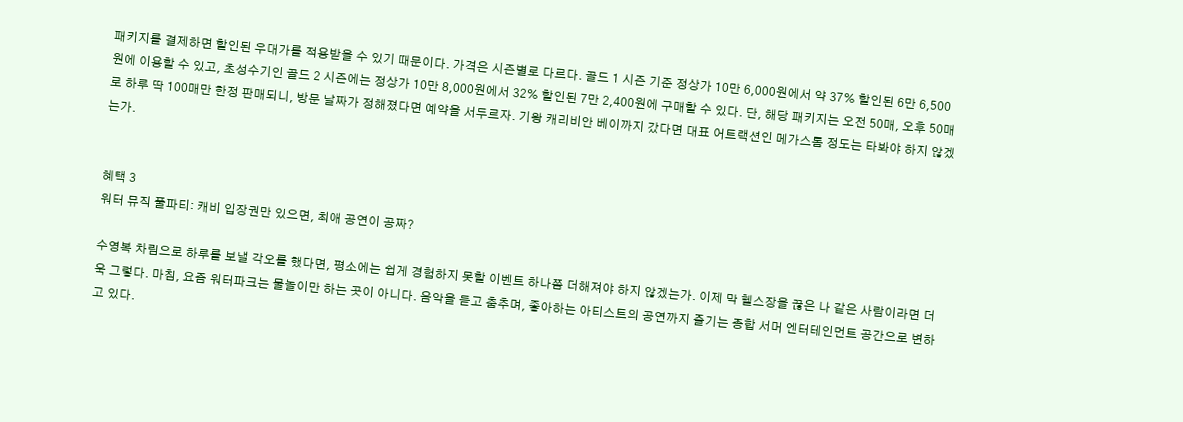패키지를 결제하면 할인된 우대가를 적용받을 수 있기 때문이다. 가격은 시즌별로 다르다. 골드 1 시즌 기준 정상가 10만 6,000원에서 약 37% 할인된 6만 6,500원에 이용할 수 있고, 초성수기인 골드 2 시즌에는 정상가 10만 8,000원에서 32% 할인된 7만 2,400원에 구매할 수 있다. 단, 해당 패키지는 오전 50매, 오후 50매로 하루 딱 100매만 한정 판매되니, 방문 날짜가 정해졌다면 예약을 서두르자. 기왕 캐리비안 베이까지 갔다면 대표 어트랙션인 메가스톰 정도는 타봐야 하지 않겠는가.


혜택 3
워터 뮤직 풀파티: 캐비 입장권만 있으면, 최애 공연이 공짜?

수영복 차림으로 하루를 보낼 각오를 했다면, 평소에는 쉽게 경험하지 못할 이벤트 하나쯤 더해져야 하지 않겠는가. 이제 막 헬스장을 끊은 나 같은 사람이라면 더욱 그렇다. 마침, 요즘 워터파크는 물놀이만 하는 곳이 아니다. 음악을 듣고 춤추며, 좋아하는 아티스트의 공연까지 즐기는 종합 서머 엔터테인먼트 공간으로 변하고 있다.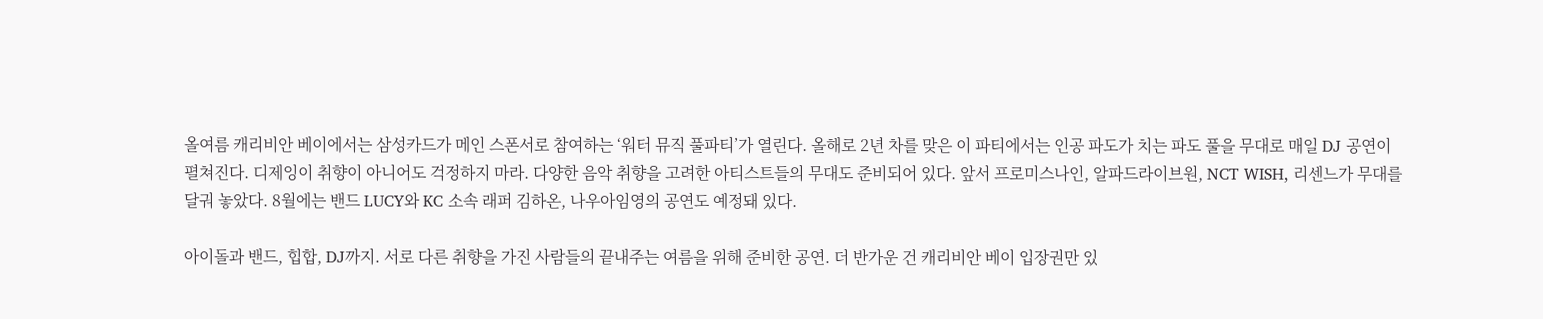올여름 캐리비안 베이에서는 삼성카드가 메인 스폰서로 참여하는 ‘워터 뮤직 풀파티’가 열린다. 올해로 2년 차를 맞은 이 파티에서는 인공 파도가 치는 파도 풀을 무대로 매일 DJ 공연이 펼쳐진다. 디제잉이 취향이 아니어도 걱정하지 마라. 다양한 음악 취향을 고려한 아티스트들의 무대도 준비되어 있다. 앞서 프로미스나인, 알파드라이브원, NCT WISH, 리센느가 무대를 달궈 놓았다. 8월에는 밴드 LUCY와 KC 소속 래퍼 김하온, 나우아임영의 공연도 예정돼 있다.

아이돌과 밴드, 힙합, DJ까지. 서로 다른 취향을 가진 사람들의 끝내주는 여름을 위해 준비한 공연. 더 반가운 건 캐리비안 베이 입장권만 있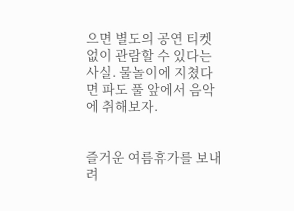으면 별도의 공연 티켓 없이 관람할 수 있다는 사실. 물놀이에 지쳤다면 파도 풀 앞에서 음악에 취해보자.


즐거운 여름휴가를 보내려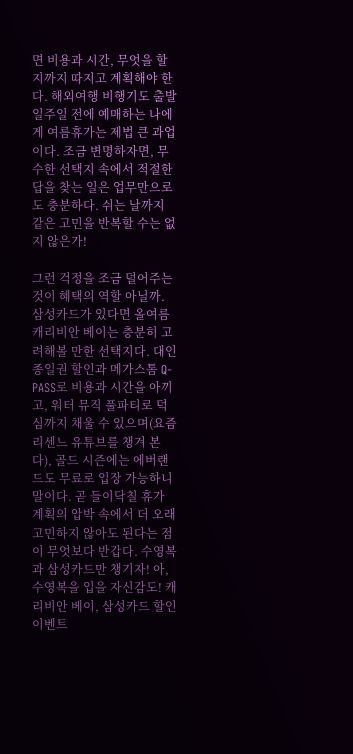면 비용과 시간, 무엇을 할지까지 따지고 계획해야 한다. 해외여행 비행기도 출발 일주일 전에 예매하는 나에게 여름휴가는 제법 큰 과업이다. 조금 변명하자면, 무수한 선택지 속에서 적절한 답을 찾는 일은 업무만으로도 충분하다. 쉬는 날까지 같은 고민을 반복할 수는 없지 않은가!

그런 걱정을 조금 덜어주는 것이 혜택의 역할 아닐까. 삼성카드가 있다면 올여름 캐리비안 베이는 충분히 고려해볼 만한 선택지다. 대인 종일권 할인과 메가스톰 Q-PASS로 비용과 시간을 아끼고, 워터 뮤직 풀파티로 덕심까지 채울 수 있으며(요즘 리센느 유튜브를 챙겨 본다), 골드 시즌에는 에버랜드도 무료로 입장 가능하니 말이다. 곧 들이닥칠 휴가 계획의 압박 속에서 더 오래 고민하지 않아도 된다는 점이 무엇보다 반갑다. 수영복과 삼성카드만 챙기자! 아, 수영복을 입을 자신감도! 캐리비안 베이, 삼성카드 할인 이벤트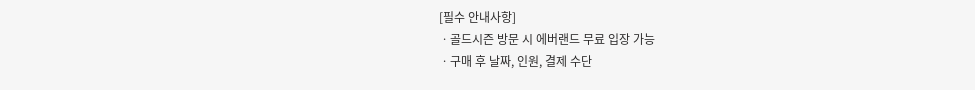[필수 안내사항]
ㆍ골드시즌 방문 시 에버랜드 무료 입장 가능
ㆍ구매 후 날짜, 인원, 결제 수단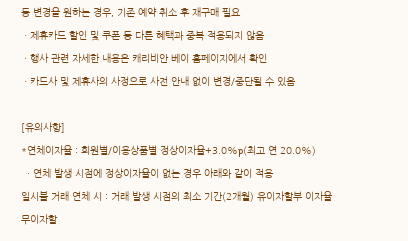등 변경을 원하는 경우, 기존 예약 취소 후 재구매 필요
ㆍ제휴카드 할인 및 쿠폰 등 다른 혜택과 중복 적용되지 않음
ㆍ행사 관련 자세한 내용은 캐리비안 베이 홈페이지에서 확인
ㆍ카드사 및 제휴사의 사정으로 사전 안내 없이 변경/중단될 수 있음

[유의사항]
*연체이자율 : 회원별/이용상품별 정상이자율+3.0%p(최고 연 20.0%)
  · 연체 발생 시점에 정상이자율이 없는 경우 아래와 같이 적용
일시불 거래 연체 시 : 거래 발생 시점의 최소 기간(2개월) 유이자할부 이자율
무이자할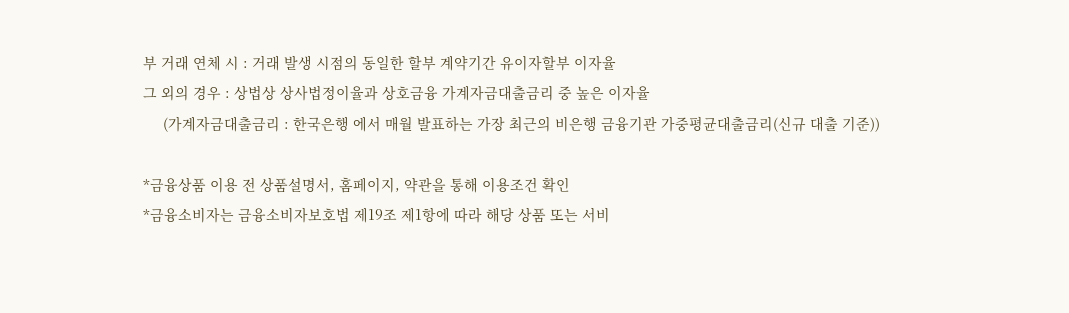부 거래 연체 시 : 거래 발생 시점의 동일한 할부 계약기간 유이자할부 이자율
그 외의 경우 : 상법상 상사법정이율과 상호금융 가계자금대출금리 중 높은 이자율
     (가계자금대출금리 : 한국은행 에서 매월 발표하는 가장 최근의 비은행 금융기관 가중평균대출금리(신규 대출 기준))

*금융상품 이용 전 상품설명서, 홈페이지, 약관을 통해 이용조건 확인
*금융소비자는 금융소비자보호법 제19조 제1항에 따라 해당 상품 또는 서비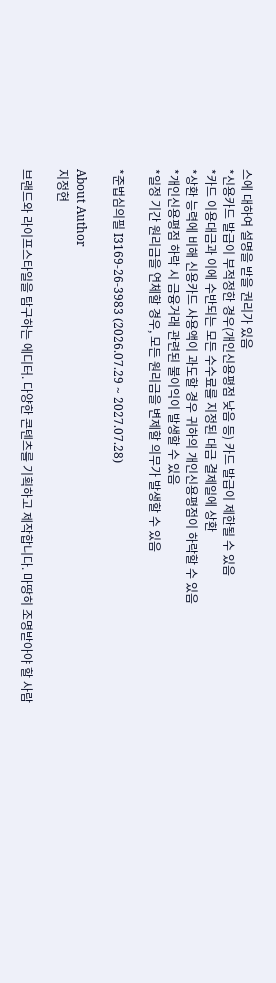스에 대하여 설명을 받을 권리가 있음
*신용카드 발급이 부적정한 경우(개인신용평점 낮음 등) 카드 발급이 제한될 수 있음
*카드 이용대금과 이에 수반되는 모든 수수료를 지정된 대금 결제일에 상환
*상환 능력에 비해 신용카드 사용액이 과도할 경우 귀하의 개인신용평점이 하락할 수 있음
*개인신용평점 하락 시 금융거래 관련된 불이익이 발생할 수 있음
*일정 기간 원리금을 연체할 경우, 모든 원리금을 변제할 의무가 발생할 수 있음

*준법심의필 I3169-26-3983 (2026.07.29 ~ 2027.07.28)

About Author
지정현

브랜드와 라이프스타일을 탐구하는 에디터. 다양한 콘텐츠를 기획하고 제작합니다. 마땅히 조명받아야 할 사람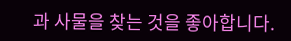과 사물을 찾는 것을 좋아합니다.